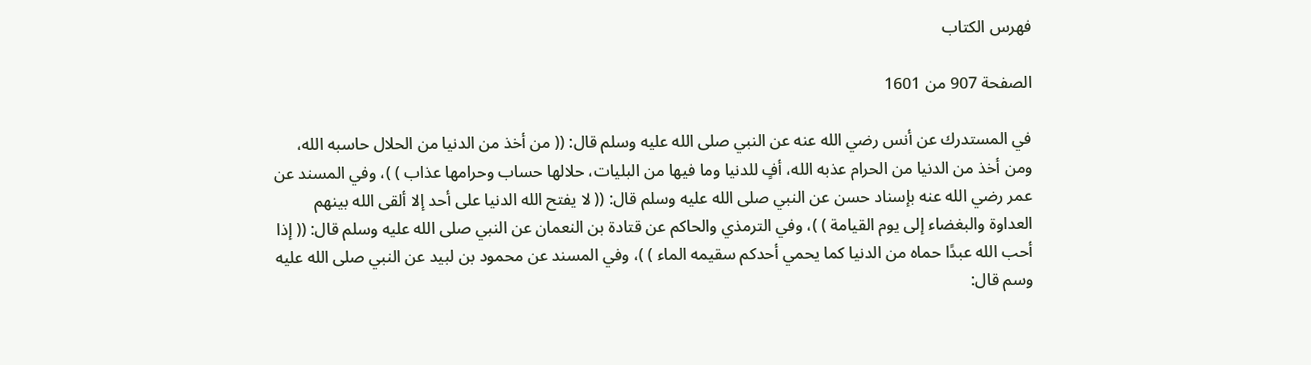فهرس الكتاب

الصفحة 907 من 1601

في المستدرك عن أنس رضي الله عنه عن النبي صلى الله عليه وسلم قال: (( من أخذ من الدنيا من الحلال حاسبه الله، ومن أخذ من الدنيا من الحرام عذبه الله، أفٍ للدنيا وما فيها من البليات، حلالها حساب وحرامها عذاب ) )، وفي المسند عن عمر رضي الله عنه بإسناد حسن عن النبي صلى الله عليه وسلم قال: (( لا يفتح الله الدنيا على أحد إلا ألقى الله بينهم العداوة والبغضاء إلى يوم القيامة ) )، وفي الترمذي والحاكم عن قتادة بن النعمان عن النبي صلى الله عليه وسلم قال: (( إذا أحب الله عبدًا حماه من الدنيا كما يحمي أحدكم سقيمه الماء ) )، وفي المسند عن محمود بن لبيد عن النبي صلى الله عليه وسم قال: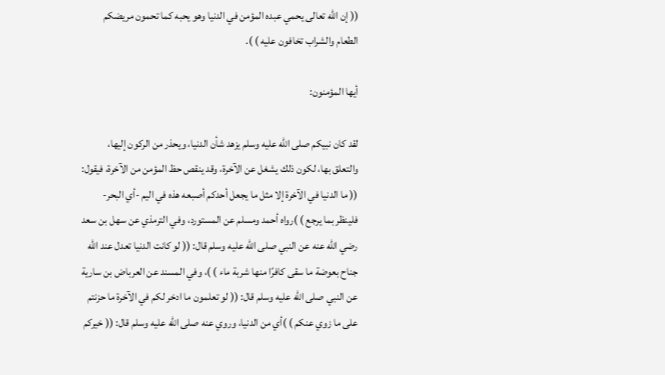(( إن الله تعالى يحمي عبده المؤمن في الدنيا وهو يحبه كما تحمون مريضكم الطعام والشراب تخافون عليه ) ).

أيها المؤمنون:

لقد كان نبيكم صلى الله عليه وسلم يزهد شأن الدنيا، ويحذر من الركون إليها، والتعلق بها، لكون ذلك يشغل عن الآخرة، وقد ينقص حظ المؤمن من الآخرة، فيقول: (( ما الدنيا في الآخرة إلا مثل ما يجعل أحدكم أصبعه هذه في اليم -أي البحر- فلينظر بما يرجع ) )رواه أحمد ومسلم عن المستورد، وفي الترمذي عن سهل بن سعد رضي الله عنه عن النبي صلى الله عليه وسلم قال: (( لو كانت الدنيا تعدل عند الله جناح بعوضة ما سقى كافرًا منها شربة ماء ) )، وفي المسند عن العرباض بن سارية عن النبي صلى الله عليه وسلم قال: (( لو تعلمون ما ادخر لكم في الآخرة ما حزنتم على ما زوي عنكم ) )أي من الدنيا، وروي عنه صلى الله عليه وسلم قال: (( خيركم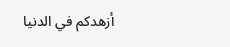أزهدكم في الدنيا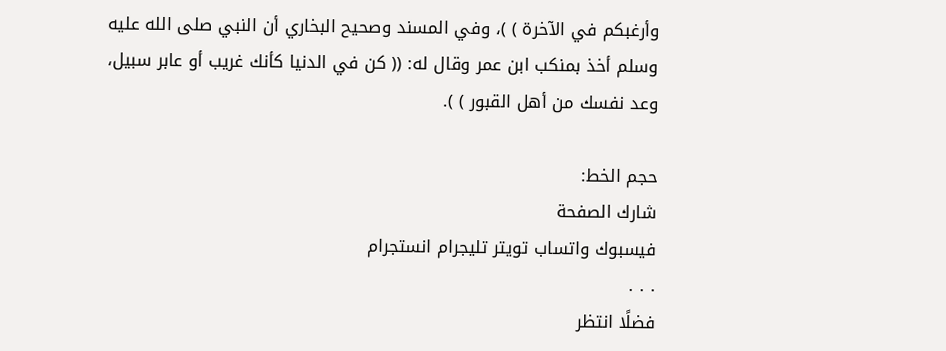وأرغبكم في الآخرة ) )، وفي المسند وصحيح البخاري أن النبي صلى الله عليه وسلم أخذ بمنكب ابن عمر وقال له: (( كن في الدنيا كأنك غريب أو عابر سبيل، وعد نفسك من أهل القبور ) ).

حجم الخط:
شارك الصفحة
فيسبوك واتساب تويتر تليجرام انستجرام
. . .
فضلًا انتظر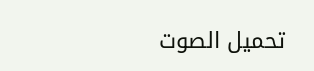تحميل الصوت